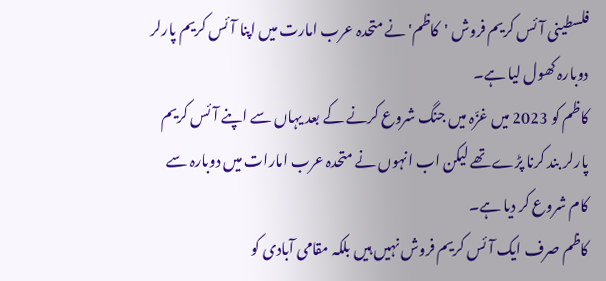فلسطینی آئس کریم فروش 'کاظم' نے متحدہ عرب امارت میں اپنا آئس کریم پارلر دوبارہ کھول لیا ہے۔
کاظم کو 2023 میں غزّہ میں جنگ شروع کرنے کے بعد یہاں سے اپنے آئس کریم پارلر بند کرنا پڑے تھے لیکن اب انہوں نے متحدہ عرب امارات میں دوبارہ سے کام شروع کر دیا ہے۔
کاظم صرف ایک آئس کریم فروش نہیں ہیں بلکہ مقامی آبادی کو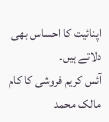اپنائیت کا احساس بھی دلاتے ہیں۔
آئس کریم فروشی کا کام مالک محمد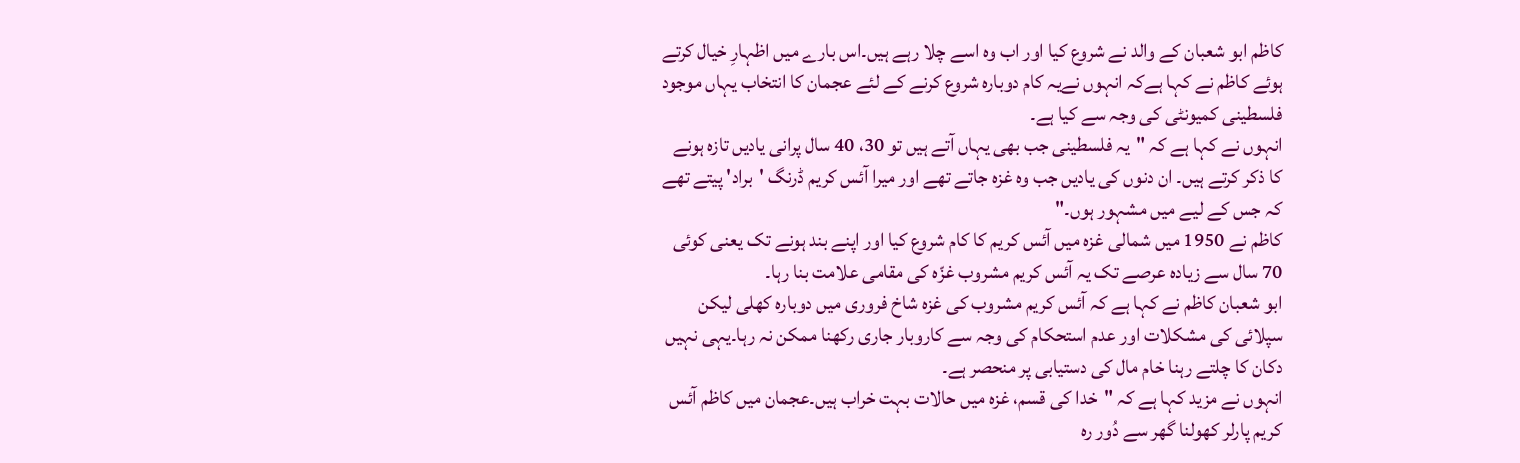کاظم ابو شعبان کے والد نے شروع کیا اور اب وہ اسے چلا رہے ہیں۔اس بارے میں اظہارِ خیال کرتے ہوئے کاظم نے کہا ہےکہ انہوں نےیہ کام دوبارہ شروع کرنے کے لئے عجمان کا انتخاب یہاں موجود فلسطینی کمیونٹی کی وجہ سے کیا ہے۔
انہوں نے کہا ہے کہ "یہ فلسطینی جب بھی یہاں آتے ہیں تو 30، 40 سال پرانی یادیں تازہ ہونے کا ذکر کرتے ہیں۔ ان دنوں کی یادیں جب وہ غزہ جاتے تھے اور میرا آئس کریم ڈرنگ 'براد' پیتے تھے کہ جس کے لیے میں مشہور ہوں۔"
کاظم نے 1950 میں شمالی غزہ میں آئس کریم کا کام شروع کیا اور اپنے بند ہونے تک یعنی کوئی 70 سال سے زیادہ عرصے تک یہ آئس کریم مشروب غزّہ کی مقامی علامت بنا رہا۔
ابو شعبان کاظم نے کہا ہے کہ آئس کریم مشروب کی غزہ شاخ فروری میں دوبارہ کھلی لیکن سپلائی کی مشکلات اور عدم استحکام کی وجہ سے کاروبار جاری رکھنا ممکن نہ رہا۔یہی نہیں دکان کا چلتے رہنا خام مال کی دستیابی پر منحصر ہے۔
انہوں نے مزید کہا ہے کہ "خدا کی قسم، غزہ میں حالات بہت خراب ہیں۔عجمان میں کاظم آئس کریم پارلر کھولنا گھر سے دُور رہ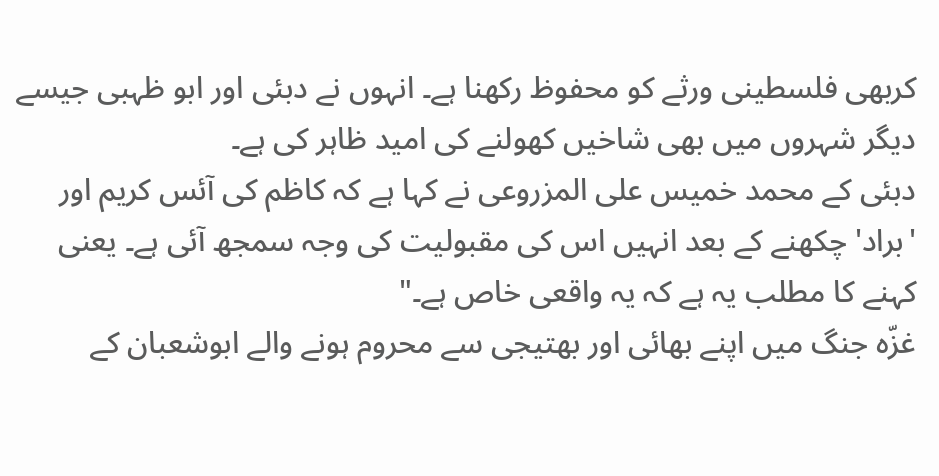کربھی فلسطینی ورثے کو محفوظ رکھنا ہے۔ انہوں نے دبئی اور ابو ظہبی جیسے دیگر شہروں میں بھی شاخیں کھولنے کی امید ظاہر کی ہے۔
دبئی کے محمد خمیس علی المزروعی نے کہا ہے کہ کاظم کی آئس کریم اور 'براد' چکھنے کے بعد انہیں اس کی مقبولیت کی وجہ سمجھ آئی ہے۔ یعنی کہنے کا مطلب یہ ہے کہ یہ واقعی خاص ہے۔"
غزّہ جنگ میں اپنے بھائی اور بھتیجی سے محروم ہونے والے ابوشعبان کے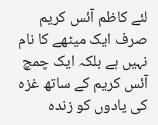لئے کاظم آئس کریم صرف ایک میٹھے کا نام نہیں ہے بلکہ ایک چمچ آئس کریم کے ساتھ غزہ کی یادوں کو زندہ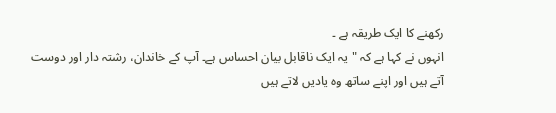رکھنے کا ایک طریقہ ہے ۔
انہوں نے کہا ہے کہ "یہ ایک ناقابل بیان احساس ہے۔ آپ کے خاندان، رشتہ دار اور دوست آتے ہیں اور اپنے ساتھ وہ یادیں لاتے ہیں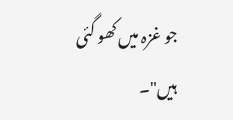جو غزہ میں کھو گئی ہیں"۔